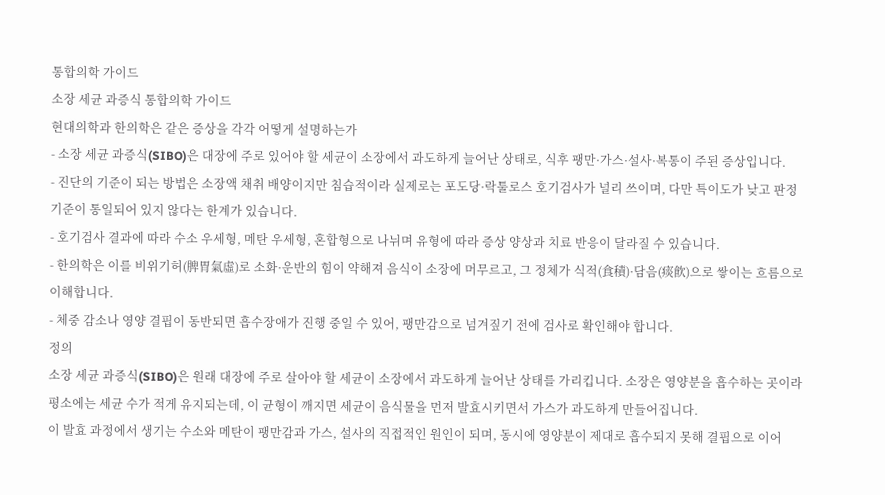통합의학 가이드
소장 세균 과증식 통합의학 가이드
현대의학과 한의학은 같은 증상을 각각 어떻게 설명하는가
- 소장 세균 과증식(SIBO)은 대장에 주로 있어야 할 세균이 소장에서 과도하게 늘어난 상태로, 식후 팽만·가스·설사·복통이 주된 증상입니다.
- 진단의 기준이 되는 방법은 소장액 채취 배양이지만 침습적이라 실제로는 포도당·락툴로스 호기검사가 널리 쓰이며, 다만 특이도가 낮고 판정 기준이 통일되어 있지 않다는 한계가 있습니다.
- 호기검사 결과에 따라 수소 우세형, 메탄 우세형, 혼합형으로 나뉘며 유형에 따라 증상 양상과 치료 반응이 달라질 수 있습니다.
- 한의학은 이를 비위기허(脾胃氣虛)로 소화·운반의 힘이 약해져 음식이 소장에 머무르고, 그 정체가 식적(食積)·담음(痰飮)으로 쌓이는 흐름으로 이해합니다.
- 체중 감소나 영양 결핍이 동반되면 흡수장애가 진행 중일 수 있어, 팽만감으로 넘겨짚기 전에 검사로 확인해야 합니다.
정의
소장 세균 과증식(SIBO)은 원래 대장에 주로 살아야 할 세균이 소장에서 과도하게 늘어난 상태를 가리킵니다. 소장은 영양분을 흡수하는 곳이라 평소에는 세균 수가 적게 유지되는데, 이 균형이 깨지면 세균이 음식물을 먼저 발효시키면서 가스가 과도하게 만들어집니다.
이 발효 과정에서 생기는 수소와 메탄이 팽만감과 가스, 설사의 직접적인 원인이 되며, 동시에 영양분이 제대로 흡수되지 못해 결핍으로 이어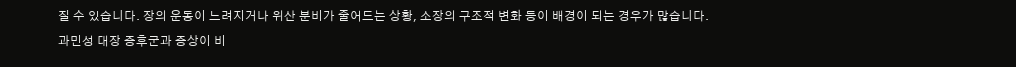질 수 있습니다. 장의 운동이 느려지거나 위산 분비가 줄어드는 상황, 소장의 구조적 변화 등이 배경이 되는 경우가 많습니다.
과민성 대장 증후군과 증상이 비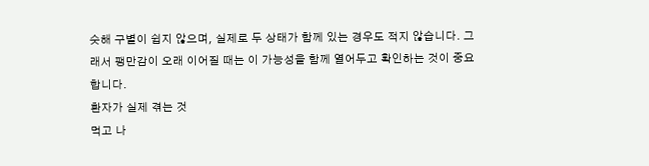슷해 구별이 쉽지 않으며, 실제로 두 상태가 함께 있는 경우도 적지 않습니다. 그래서 팽만감이 오래 이어질 때는 이 가능성을 함께 열어두고 확인하는 것이 중요합니다.
환자가 실제 겪는 것
먹고 나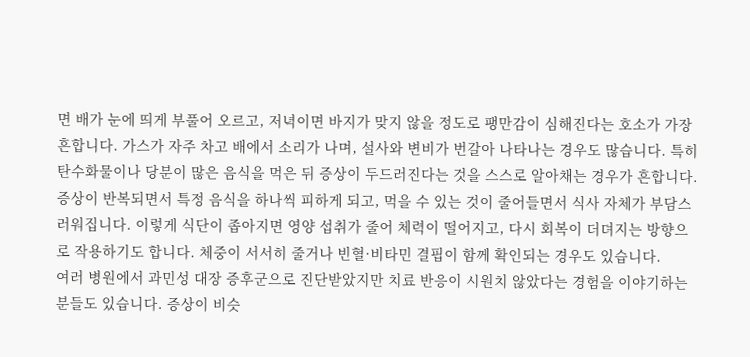면 배가 눈에 띄게 부풀어 오르고, 저녁이면 바지가 맞지 않을 정도로 팽만감이 심해진다는 호소가 가장 흔합니다. 가스가 자주 차고 배에서 소리가 나며, 설사와 변비가 번갈아 나타나는 경우도 많습니다. 특히 탄수화물이나 당분이 많은 음식을 먹은 뒤 증상이 두드러진다는 것을 스스로 알아채는 경우가 흔합니다.
증상이 반복되면서 특정 음식을 하나씩 피하게 되고, 먹을 수 있는 것이 줄어들면서 식사 자체가 부담스러워집니다. 이렇게 식단이 좁아지면 영양 섭취가 줄어 체력이 떨어지고, 다시 회복이 더뎌지는 방향으로 작용하기도 합니다. 체중이 서서히 줄거나 빈혈·비타민 결핍이 함께 확인되는 경우도 있습니다.
여러 병원에서 과민성 대장 증후군으로 진단받았지만 치료 반응이 시원치 않았다는 경험을 이야기하는 분들도 있습니다. 증상이 비슷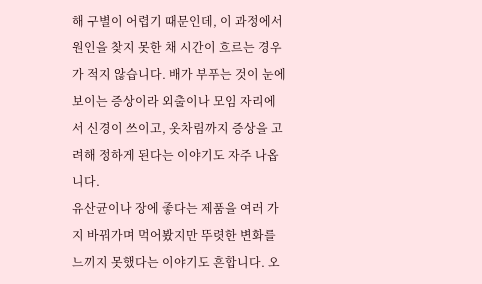해 구별이 어렵기 때문인데, 이 과정에서 원인을 찾지 못한 채 시간이 흐르는 경우가 적지 않습니다. 배가 부푸는 것이 눈에 보이는 증상이라 외출이나 모임 자리에서 신경이 쓰이고, 옷차림까지 증상을 고려해 정하게 된다는 이야기도 자주 나옵니다.
유산균이나 장에 좋다는 제품을 여러 가지 바꿔가며 먹어봤지만 뚜렷한 변화를 느끼지 못했다는 이야기도 흔합니다. 오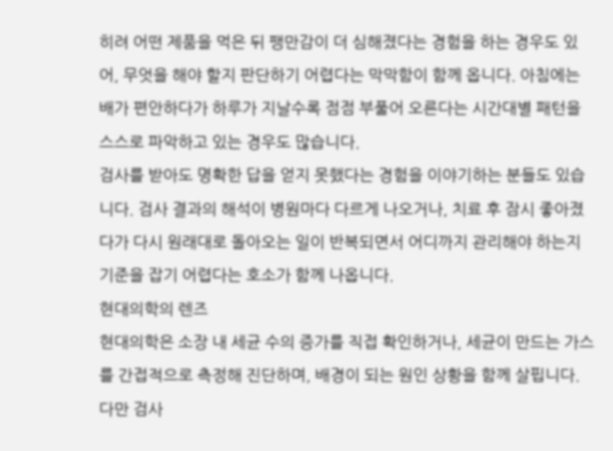히려 어떤 제품을 먹은 뒤 팽만감이 더 심해졌다는 경험을 하는 경우도 있어, 무엇을 해야 할지 판단하기 어렵다는 막막함이 함께 옵니다. 아침에는 배가 편안하다가 하루가 지날수록 점점 부풀어 오른다는 시간대별 패턴을 스스로 파악하고 있는 경우도 많습니다.
검사를 받아도 명확한 답을 얻지 못했다는 경험을 이야기하는 분들도 있습니다. 검사 결과의 해석이 병원마다 다르게 나오거나, 치료 후 잠시 좋아졌다가 다시 원래대로 돌아오는 일이 반복되면서 어디까지 관리해야 하는지 기준을 잡기 어렵다는 호소가 함께 나옵니다.
현대의학의 렌즈
현대의학은 소장 내 세균 수의 증가를 직접 확인하거나, 세균이 만드는 가스를 간접적으로 측정해 진단하며, 배경이 되는 원인 상황을 함께 살핍니다. 다만 검사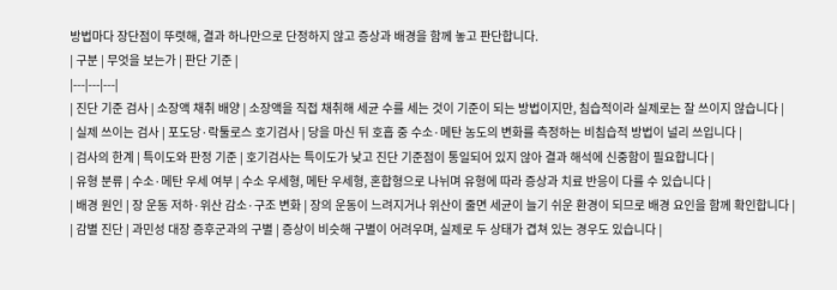방법마다 장단점이 뚜렷해, 결과 하나만으로 단정하지 않고 증상과 배경을 함께 놓고 판단합니다.
| 구분 | 무엇을 보는가 | 판단 기준 |
|---|---|---|
| 진단 기준 검사 | 소장액 채취 배양 | 소장액을 직접 채취해 세균 수를 세는 것이 기준이 되는 방법이지만, 침습적이라 실제로는 잘 쓰이지 않습니다 |
| 실제 쓰이는 검사 | 포도당·락툴로스 호기검사 | 당을 마신 뒤 호흡 중 수소·메탄 농도의 변화를 측정하는 비침습적 방법이 널리 쓰입니다 |
| 검사의 한계 | 특이도와 판정 기준 | 호기검사는 특이도가 낮고 진단 기준점이 통일되어 있지 않아 결과 해석에 신중함이 필요합니다 |
| 유형 분류 | 수소·메탄 우세 여부 | 수소 우세형, 메탄 우세형, 혼합형으로 나뉘며 유형에 따라 증상과 치료 반응이 다를 수 있습니다 |
| 배경 원인 | 장 운동 저하·위산 감소·구조 변화 | 장의 운동이 느려지거나 위산이 줄면 세균이 늘기 쉬운 환경이 되므로 배경 요인을 함께 확인합니다 |
| 감별 진단 | 과민성 대장 증후군과의 구별 | 증상이 비슷해 구별이 어려우며, 실제로 두 상태가 겹쳐 있는 경우도 있습니다 |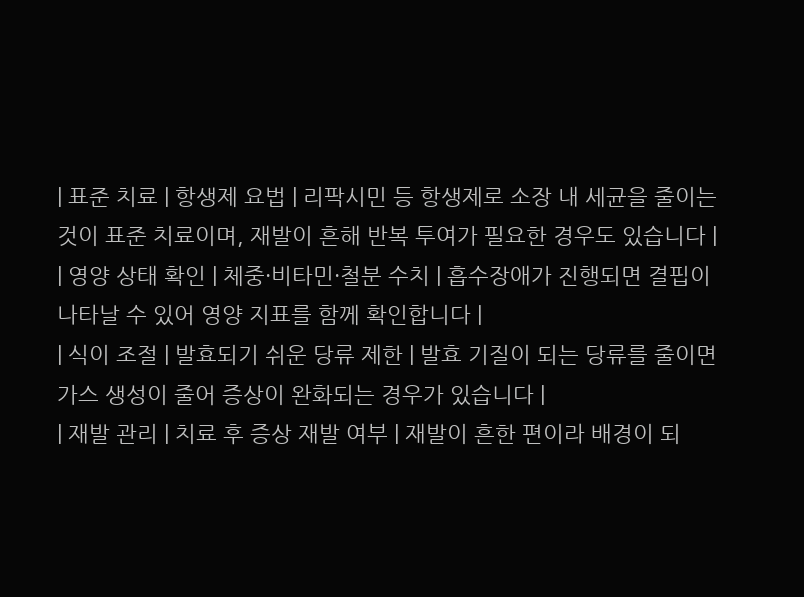| 표준 치료 | 항생제 요법 | 리팍시민 등 항생제로 소장 내 세균을 줄이는 것이 표준 치료이며, 재발이 흔해 반복 투여가 필요한 경우도 있습니다 |
| 영양 상태 확인 | 체중·비타민·철분 수치 | 흡수장애가 진행되면 결핍이 나타날 수 있어 영양 지표를 함께 확인합니다 |
| 식이 조절 | 발효되기 쉬운 당류 제한 | 발효 기질이 되는 당류를 줄이면 가스 생성이 줄어 증상이 완화되는 경우가 있습니다 |
| 재발 관리 | 치료 후 증상 재발 여부 | 재발이 흔한 편이라 배경이 되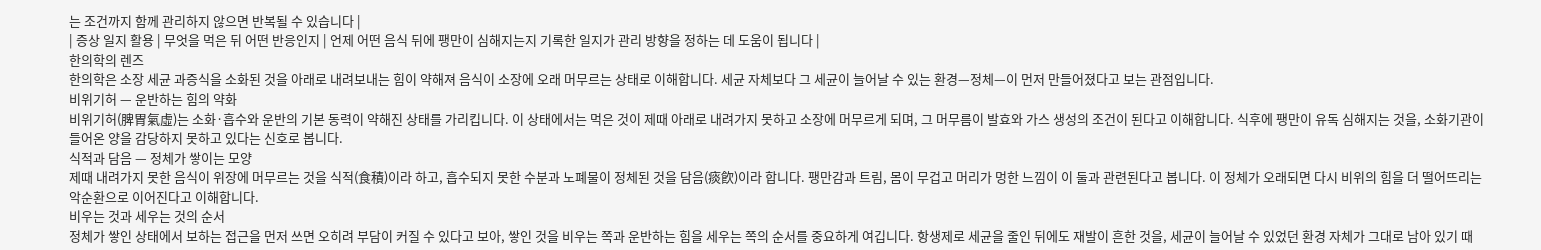는 조건까지 함께 관리하지 않으면 반복될 수 있습니다 |
| 증상 일지 활용 | 무엇을 먹은 뒤 어떤 반응인지 | 언제 어떤 음식 뒤에 팽만이 심해지는지 기록한 일지가 관리 방향을 정하는 데 도움이 됩니다 |
한의학의 렌즈
한의학은 소장 세균 과증식을 소화된 것을 아래로 내려보내는 힘이 약해져 음식이 소장에 오래 머무르는 상태로 이해합니다. 세균 자체보다 그 세균이 늘어날 수 있는 환경—정체—이 먼저 만들어졌다고 보는 관점입니다.
비위기허 — 운반하는 힘의 약화
비위기허(脾胃氣虛)는 소화·흡수와 운반의 기본 동력이 약해진 상태를 가리킵니다. 이 상태에서는 먹은 것이 제때 아래로 내려가지 못하고 소장에 머무르게 되며, 그 머무름이 발효와 가스 생성의 조건이 된다고 이해합니다. 식후에 팽만이 유독 심해지는 것을, 소화기관이 들어온 양을 감당하지 못하고 있다는 신호로 봅니다.
식적과 담음 — 정체가 쌓이는 모양
제때 내려가지 못한 음식이 위장에 머무르는 것을 식적(食積)이라 하고, 흡수되지 못한 수분과 노폐물이 정체된 것을 담음(痰飮)이라 합니다. 팽만감과 트림, 몸이 무겁고 머리가 멍한 느낌이 이 둘과 관련된다고 봅니다. 이 정체가 오래되면 다시 비위의 힘을 더 떨어뜨리는 악순환으로 이어진다고 이해합니다.
비우는 것과 세우는 것의 순서
정체가 쌓인 상태에서 보하는 접근을 먼저 쓰면 오히려 부담이 커질 수 있다고 보아, 쌓인 것을 비우는 쪽과 운반하는 힘을 세우는 쪽의 순서를 중요하게 여깁니다. 항생제로 세균을 줄인 뒤에도 재발이 흔한 것을, 세균이 늘어날 수 있었던 환경 자체가 그대로 남아 있기 때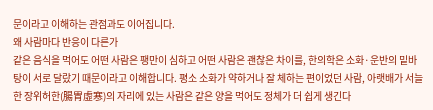문이라고 이해하는 관점과도 이어집니다.
왜 사람마다 반응이 다른가
같은 음식을 먹어도 어떤 사람은 팽만이 심하고 어떤 사람은 괜찮은 차이를, 한의학은 소화·운반의 밑바탕이 서로 달랐기 때문이라고 이해합니다. 평소 소화가 약하거나 잘 체하는 편이었던 사람, 아랫배가 서늘한 장위허한(腸胃虛寒)의 자리에 있는 사람은 같은 양을 먹어도 정체가 더 쉽게 생긴다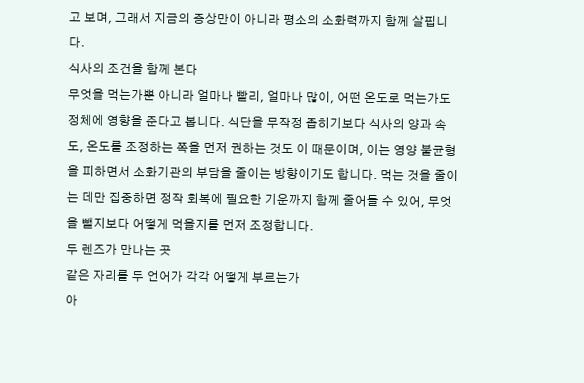고 보며, 그래서 지금의 증상만이 아니라 평소의 소화력까지 함께 살핍니다.
식사의 조건을 함께 본다
무엇을 먹는가뿐 아니라 얼마나 빨리, 얼마나 많이, 어떤 온도로 먹는가도 정체에 영향을 준다고 봅니다. 식단을 무작정 좁히기보다 식사의 양과 속도, 온도를 조정하는 쪽을 먼저 권하는 것도 이 때문이며, 이는 영양 불균형을 피하면서 소화기관의 부담을 줄이는 방향이기도 합니다. 먹는 것을 줄이는 데만 집중하면 정작 회복에 필요한 기운까지 함께 줄어들 수 있어, 무엇을 뺄지보다 어떻게 먹을지를 먼저 조정합니다.
두 렌즈가 만나는 곳
같은 자리를 두 언어가 각각 어떻게 부르는가
아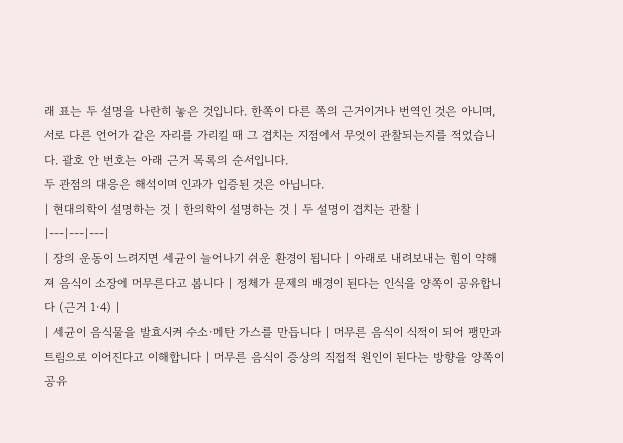래 표는 두 설명을 나란히 놓은 것입니다. 한쪽이 다른 쪽의 근거이거나 번역인 것은 아니며, 서로 다른 언어가 같은 자리를 가리킬 때 그 겹치는 지점에서 무엇이 관찰되는지를 적었습니다. 괄호 안 번호는 아래 근거 목록의 순서입니다.
두 관점의 대응은 해석이며 인과가 입증된 것은 아닙니다.
| 현대의학이 설명하는 것 | 한의학이 설명하는 것 | 두 설명이 겹치는 관찰 |
|---|---|---|
| 장의 운동이 느려지면 세균이 늘어나기 쉬운 환경이 됩니다 | 아래로 내려보내는 힘이 약해져 음식이 소장에 머무른다고 봅니다 | 정체가 문제의 배경이 된다는 인식을 양쪽이 공유합니다 (근거 1·4) |
| 세균이 음식물을 발효시켜 수소·메탄 가스를 만듭니다 | 머무른 음식이 식적이 되어 팽만과 트림으로 이어진다고 이해합니다 | 머무른 음식이 증상의 직접적 원인이 된다는 방향을 양쪽이 공유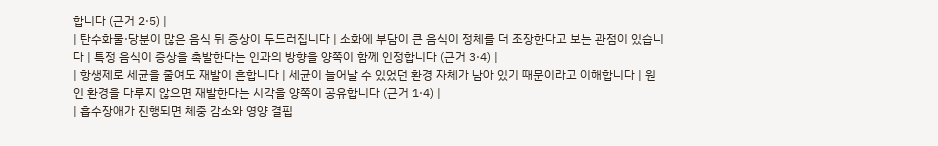합니다 (근거 2·5) |
| 탄수화물·당분이 많은 음식 뒤 증상이 두드러집니다 | 소화에 부담이 큰 음식이 정체를 더 조장한다고 보는 관점이 있습니다 | 특정 음식이 증상을 촉발한다는 인과의 방향을 양쪽이 함께 인정합니다 (근거 3·4) |
| 항생제로 세균을 줄여도 재발이 흔합니다 | 세균이 늘어날 수 있었던 환경 자체가 남아 있기 때문이라고 이해합니다 | 원인 환경을 다루지 않으면 재발한다는 시각을 양쪽이 공유합니다 (근거 1·4) |
| 흡수장애가 진행되면 체중 감소와 영양 결핍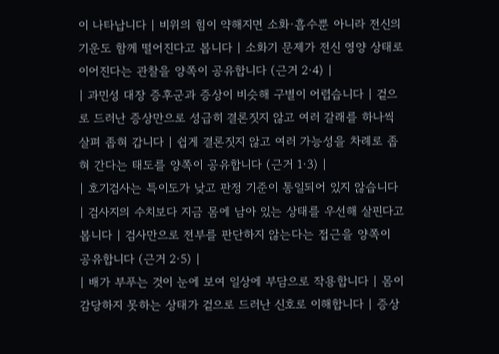이 나타납니다 | 비위의 힘이 약해지면 소화·흡수뿐 아니라 전신의 기운도 함께 떨어진다고 봅니다 | 소화기 문제가 전신 영양 상태로 이어진다는 관찰을 양쪽이 공유합니다 (근거 2·4) |
| 과민성 대장 증후군과 증상이 비슷해 구별이 어렵습니다 | 겉으로 드러난 증상만으로 성급히 결론짓지 않고 여러 갈래를 하나씩 살펴 좁혀 갑니다 | 쉽게 결론짓지 않고 여러 가능성을 차례로 좁혀 간다는 태도를 양쪽이 공유합니다 (근거 1·3) |
| 호기검사는 특이도가 낮고 판정 기준이 통일되어 있지 않습니다 | 검사지의 수치보다 지금 몸에 남아 있는 상태를 우선해 살핀다고 봅니다 | 검사만으로 전부를 판단하지 않는다는 접근을 양쪽이 공유합니다 (근거 2·5) |
| 배가 부푸는 것이 눈에 보여 일상에 부담으로 작용합니다 | 몸이 감당하지 못하는 상태가 겉으로 드러난 신호로 이해합니다 | 증상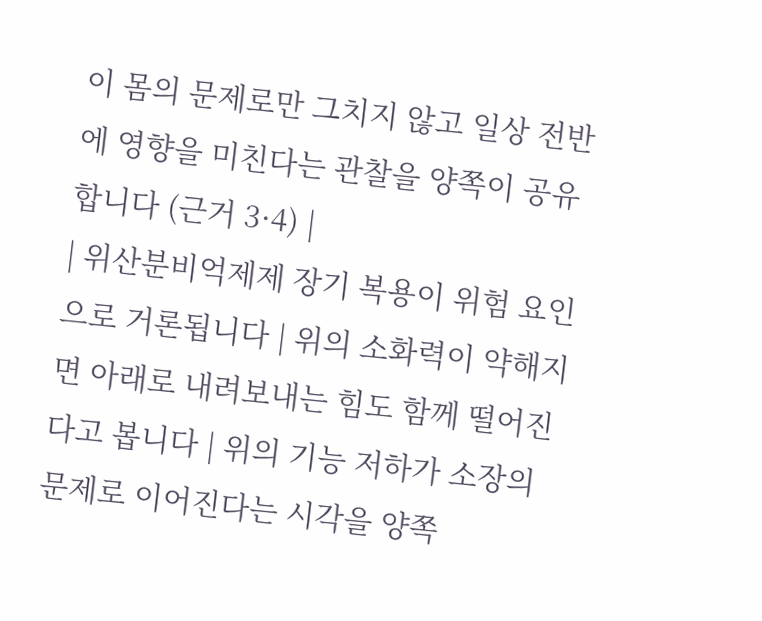이 몸의 문제로만 그치지 않고 일상 전반에 영향을 미친다는 관찰을 양쪽이 공유합니다 (근거 3·4) |
| 위산분비억제제 장기 복용이 위험 요인으로 거론됩니다 | 위의 소화력이 약해지면 아래로 내려보내는 힘도 함께 떨어진다고 봅니다 | 위의 기능 저하가 소장의 문제로 이어진다는 시각을 양쪽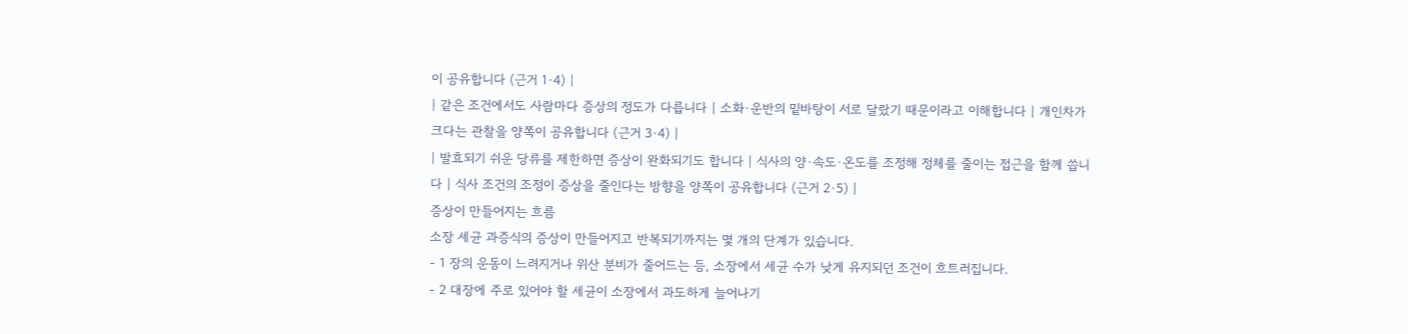이 공유합니다 (근거 1·4) |
| 같은 조건에서도 사람마다 증상의 정도가 다릅니다 | 소화·운반의 밑바탕이 서로 달랐기 때문이라고 이해합니다 | 개인차가 크다는 관찰을 양쪽이 공유합니다 (근거 3·4) |
| 발효되기 쉬운 당류를 제한하면 증상이 완화되기도 합니다 | 식사의 양·속도·온도를 조정해 정체를 줄이는 접근을 함께 씁니다 | 식사 조건의 조정이 증상을 줄인다는 방향을 양쪽이 공유합니다 (근거 2·5) |
증상이 만들어지는 흐름
소장 세균 과증식의 증상이 만들어지고 반복되기까지는 몇 개의 단계가 있습니다.
- 1 장의 운동이 느려지거나 위산 분비가 줄어드는 등, 소장에서 세균 수가 낮게 유지되던 조건이 흐트러집니다.
- 2 대장에 주로 있어야 할 세균이 소장에서 과도하게 늘어나기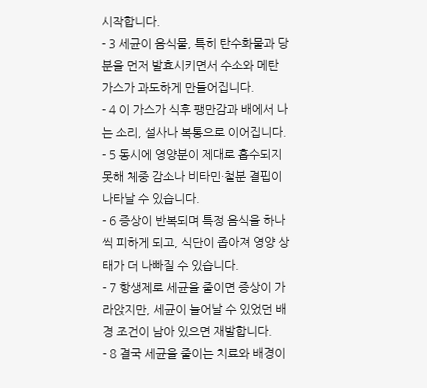시작합니다.
- 3 세균이 음식물, 특히 탄수화물과 당분을 먼저 발효시키면서 수소와 메탄 가스가 과도하게 만들어집니다.
- 4 이 가스가 식후 팽만감과 배에서 나는 소리, 설사나 복통으로 이어집니다.
- 5 동시에 영양분이 제대로 흡수되지 못해 체중 감소나 비타민·철분 결핍이 나타날 수 있습니다.
- 6 증상이 반복되며 특정 음식을 하나씩 피하게 되고, 식단이 좁아져 영양 상태가 더 나빠질 수 있습니다.
- 7 항생제로 세균을 줄이면 증상이 가라앉지만, 세균이 늘어날 수 있었던 배경 조건이 남아 있으면 재발합니다.
- 8 결국 세균을 줄이는 치료와 배경이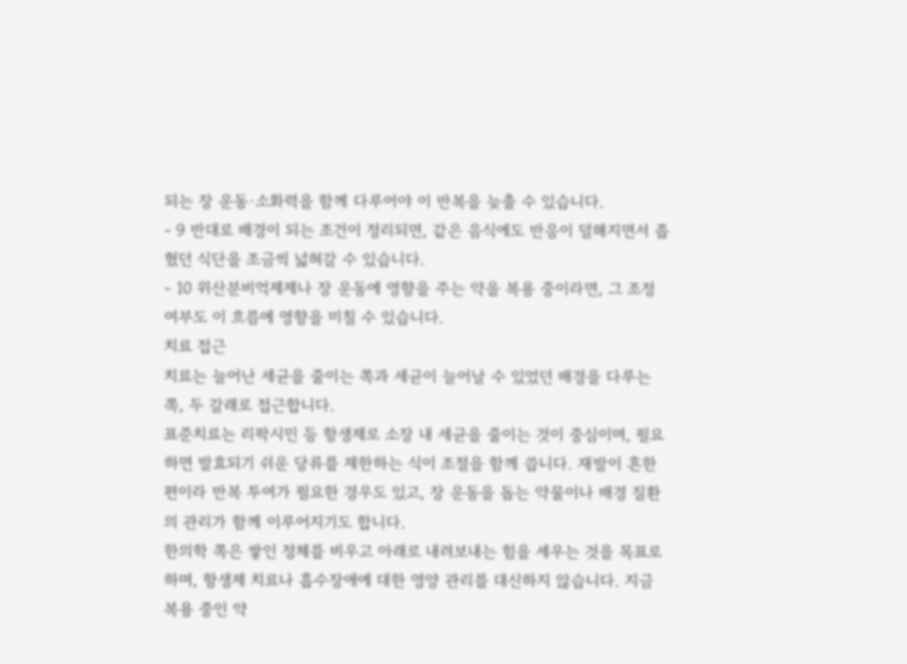되는 장 운동·소화력을 함께 다루어야 이 반복을 늦출 수 있습니다.
- 9 반대로 배경이 되는 조건이 정리되면, 같은 음식에도 반응이 덜해지면서 좁혔던 식단을 조금씩 넓혀갈 수 있습니다.
- 10 위산분비억제제나 장 운동에 영향을 주는 약을 복용 중이라면, 그 조정 여부도 이 흐름에 영향을 미칠 수 있습니다.
치료 접근
치료는 늘어난 세균을 줄이는 쪽과 세균이 늘어날 수 있었던 배경을 다루는 쪽, 두 갈래로 접근합니다.
표준치료는 리팍시민 등 항생제로 소장 내 세균을 줄이는 것이 중심이며, 필요하면 발효되기 쉬운 당류를 제한하는 식이 조절을 함께 씁니다. 재발이 흔한 편이라 반복 투여가 필요한 경우도 있고, 장 운동을 돕는 약물이나 배경 질환의 관리가 함께 이루어지기도 합니다.
한의학 쪽은 쌓인 정체를 비우고 아래로 내려보내는 힘을 세우는 것을 목표로 하며, 항생제 치료나 흡수장애에 대한 영양 관리를 대신하지 않습니다. 지금 복용 중인 약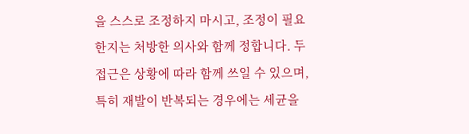을 스스로 조정하지 마시고, 조정이 필요한지는 처방한 의사와 함께 정합니다. 두 접근은 상황에 따라 함께 쓰일 수 있으며, 특히 재발이 반복되는 경우에는 세균을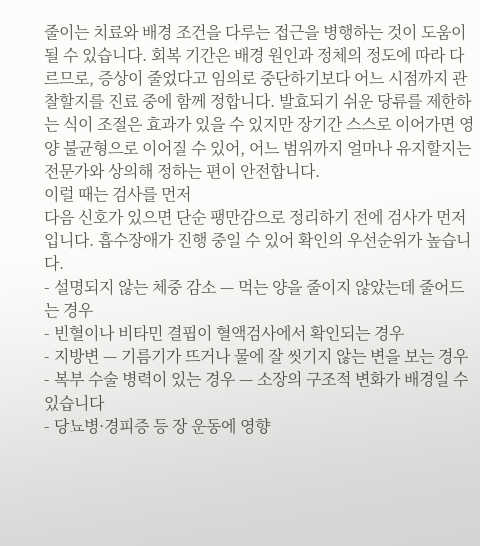줄이는 치료와 배경 조건을 다루는 접근을 병행하는 것이 도움이 될 수 있습니다. 회복 기간은 배경 원인과 정체의 정도에 따라 다르므로, 증상이 줄었다고 임의로 중단하기보다 어느 시점까지 관찰할지를 진료 중에 함께 정합니다. 발효되기 쉬운 당류를 제한하는 식이 조절은 효과가 있을 수 있지만 장기간 스스로 이어가면 영양 불균형으로 이어질 수 있어, 어느 범위까지 얼마나 유지할지는 전문가와 상의해 정하는 편이 안전합니다.
이럴 때는 검사를 먼저
다음 신호가 있으면 단순 팽만감으로 정리하기 전에 검사가 먼저입니다. 흡수장애가 진행 중일 수 있어 확인의 우선순위가 높습니다.
- 설명되지 않는 체중 감소 — 먹는 양을 줄이지 않았는데 줄어드는 경우
- 빈혈이나 비타민 결핍이 혈액검사에서 확인되는 경우
- 지방변 — 기름기가 뜨거나 물에 잘 씻기지 않는 변을 보는 경우
- 복부 수술 병력이 있는 경우 — 소장의 구조적 변화가 배경일 수 있습니다
- 당뇨병·경피증 등 장 운동에 영향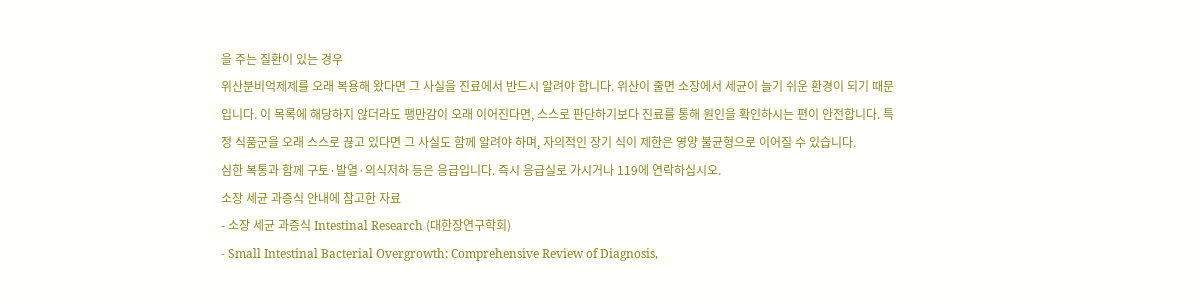을 주는 질환이 있는 경우
위산분비억제제를 오래 복용해 왔다면 그 사실을 진료에서 반드시 알려야 합니다. 위산이 줄면 소장에서 세균이 늘기 쉬운 환경이 되기 때문입니다. 이 목록에 해당하지 않더라도 팽만감이 오래 이어진다면, 스스로 판단하기보다 진료를 통해 원인을 확인하시는 편이 안전합니다. 특정 식품군을 오래 스스로 끊고 있다면 그 사실도 함께 알려야 하며, 자의적인 장기 식이 제한은 영양 불균형으로 이어질 수 있습니다.
심한 복통과 함께 구토·발열·의식저하 등은 응급입니다. 즉시 응급실로 가시거나 119에 연락하십시오.
소장 세균 과증식 안내에 참고한 자료
- 소장 세균 과증식 Intestinal Research (대한장연구학회)
- Small Intestinal Bacterial Overgrowth: Comprehensive Review of Diagnosis,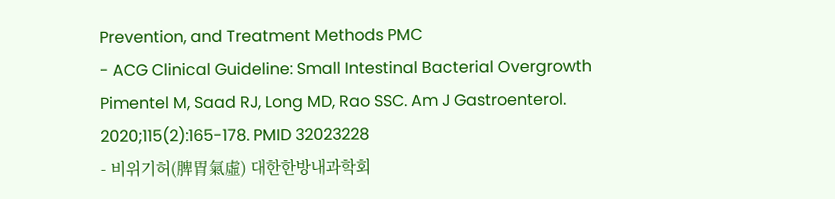Prevention, and Treatment Methods PMC
- ACG Clinical Guideline: Small Intestinal Bacterial Overgrowth Pimentel M, Saad RJ, Long MD, Rao SSC. Am J Gastroenterol. 2020;115(2):165-178. PMID 32023228
- 비위기허(脾胃氣虛) 대한한방내과학회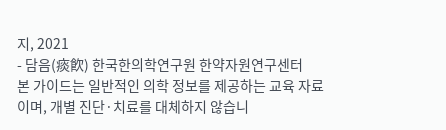지, 2021
- 담음(痰飮) 한국한의학연구원 한약자원연구센터
본 가이드는 일반적인 의학 정보를 제공하는 교육 자료이며, 개별 진단·치료를 대체하지 않습니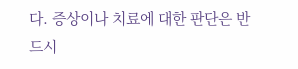다. 증상이나 치료에 대한 판단은 반드시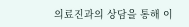의료진과의 상담을 통해 이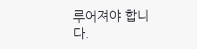루어져야 합니다.